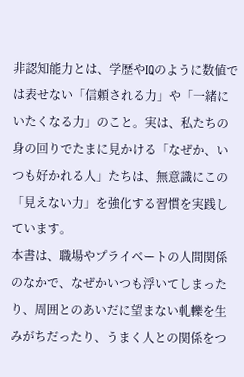非認知能力とは、学歴やIQのように数値では表せない「信頼される力」や「一緒にいたくなる力」のこと。実は、私たちの身の回りでたまに見かける「なぜか、いつも好かれる人」たちは、無意識にこの「見えない力」を強化する習慣を実践しています。
本書は、職場やプライベートの人間関係のなかで、なぜかいつも浮いてしまったり、周囲とのあいだに望まない軋轢を生みがちだったり、うまく人との関係をつ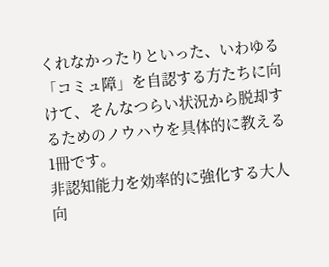くれなかったりといった、いわゆる「コミュ障」を自認する方たちに向けて、そんなつらい状況から脱却するためのノウハウを具体的に教える1冊です。
非認知能力を効率的に強化する大人向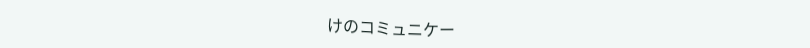けのコミュニケー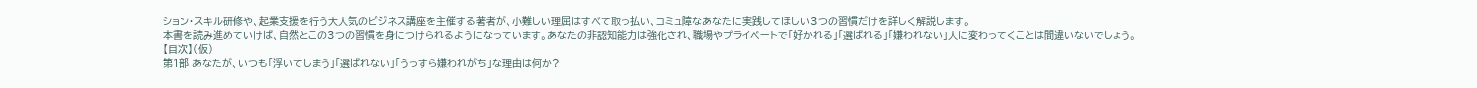ション・スキル研修や、起業支援を行う大人気のビジネス講座を主催する著者が、小難しい理屈はすべて取っ払い、コミュ障なあなたに実践してほしい3つの習慣だけを詳しく解説します。
本書を読み進めていけば、自然とこの3つの習慣を身につけられるようになっています。あなたの非認知能力は強化され、職場やプライベートで「好かれる」「選ばれる」「嫌われない」人に変わってくことは間違いないでしょう。
【目次】(仮)
第1部 あなたが、いつも「浮いてしまう」「選ばれない」「うっすら嫌われがち」な理由は何か?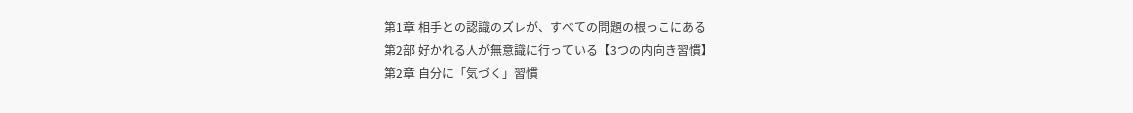第1章 相手との認識のズレが、すべての問題の根っこにある
第2部 好かれる人が無意識に行っている【3つの内向き習慣】
第2章 自分に「気づく」習慣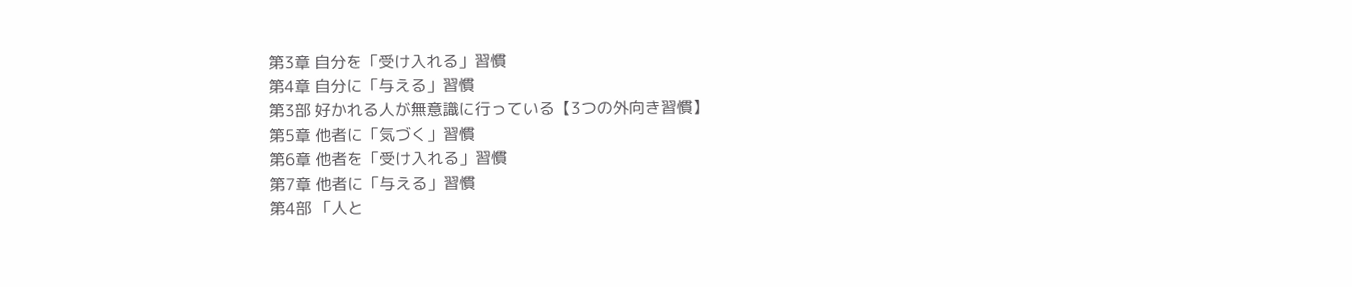第3章 自分を「受け入れる」習慣
第4章 自分に「与える」習慣
第3部 好かれる人が無意識に行っている【3つの外向き習慣】
第5章 他者に「気づく」習慣
第6章 他者を「受け入れる」習慣
第7章 他者に「与える」習慣
第4部 「人と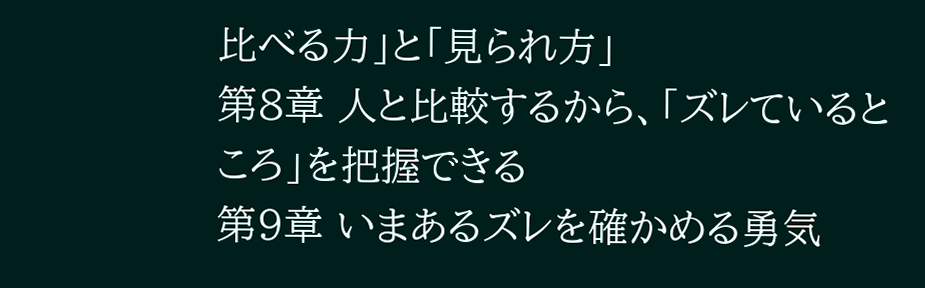比べる力」と「見られ方」
第8章 人と比較するから、「ズレているところ」を把握できる
第9章 いまあるズレを確かめる勇気